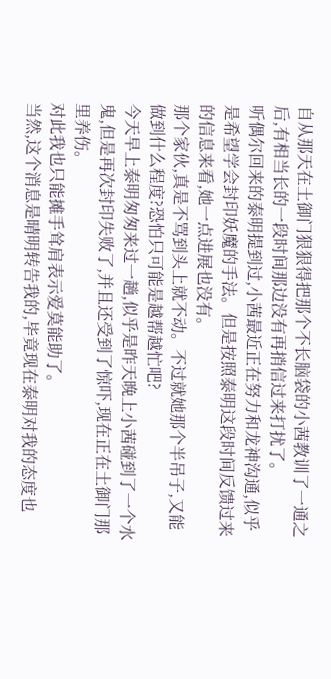自从那天在土御门狠狠得把那个不长脑袋的小茜教训了一通之后,有相当长的一段时间那边没有再捎信过来打扰了。
听偶尔回来的泰明提到过,小茜最近正在努力和龙神沟通,似乎是希望学会封印妖魔的手法。但是按照泰明这段时间反馈过来的信息来看,她一点进展也没有。
那个家伙,真是不骂到头上就不动。不过就她那个半吊子,又能做到什么程度?恐怕只可能是越帮越忙吧?
今天早上泰明匆匆来过一趟,似乎是昨天晚上小茜碰到了一个水鬼,但是再次封印失败了,并且还受到了惊吓,现在正在土御门那里养伤。
对此我也只能摊手耸肩表示爱莫能助了。
当然,这个消息是晴明转告我的,毕竟现在泰明对我的态度也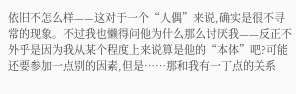依旧不怎么样——这对于一个“人偶”来说,确实是很不寻常的现象。不过我也懒得问他为什么那么讨厌我——反正不外乎是因为我从某个程度上来说算是他的“本体”吧?可能还要参加一点别的因素,但是……那和我有一丁点的关系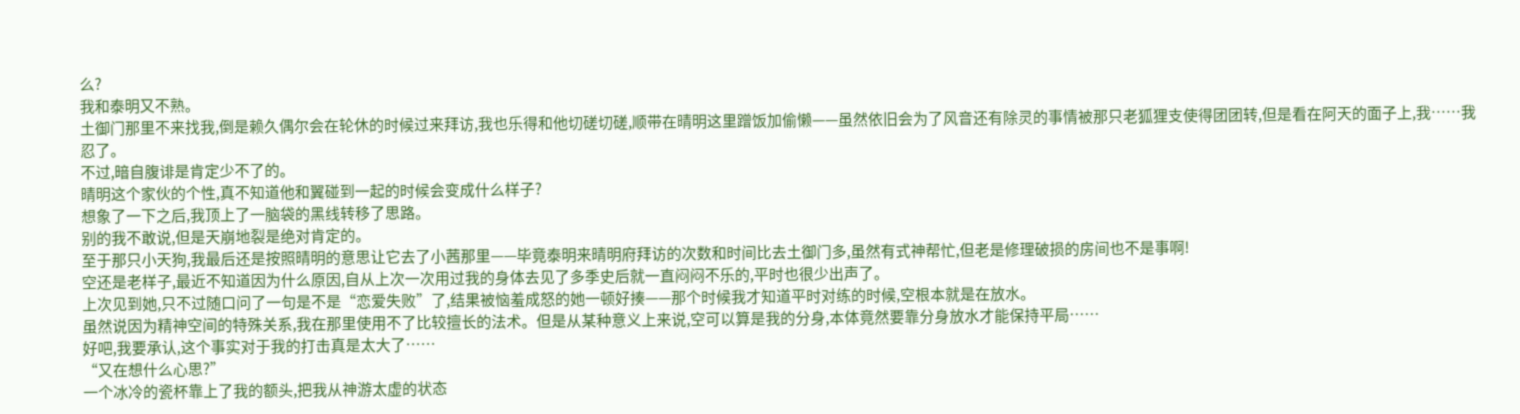么?
我和泰明又不熟。
土御门那里不来找我,倒是赖久偶尔会在轮休的时候过来拜访,我也乐得和他切磋切磋,顺带在晴明这里蹭饭加偷懒——虽然依旧会为了风音还有除灵的事情被那只老狐狸支使得团团转,但是看在阿天的面子上,我……我忍了。
不过,暗自腹诽是肯定少不了的。
晴明这个家伙的个性,真不知道他和翼碰到一起的时候会变成什么样子?
想象了一下之后,我顶上了一脑袋的黑线转移了思路。
别的我不敢说,但是天崩地裂是绝对肯定的。
至于那只小天狗,我最后还是按照晴明的意思让它去了小茜那里——毕竟泰明来晴明府拜访的次数和时间比去土御门多,虽然有式神帮忙,但老是修理破损的房间也不是事啊!
空还是老样子,最近不知道因为什么原因,自从上次一次用过我的身体去见了多季史后就一直闷闷不乐的,平时也很少出声了。
上次见到她,只不过随口问了一句是不是“恋爱失败”了,结果被恼羞成怒的她一顿好揍——那个时候我才知道平时对练的时候,空根本就是在放水。
虽然说因为精神空间的特殊关系,我在那里使用不了比较擅长的法术。但是从某种意义上来说,空可以算是我的分身,本体竟然要靠分身放水才能保持平局……
好吧,我要承认,这个事实对于我的打击真是太大了……
“又在想什么心思?”
一个冰冷的瓷杯靠上了我的额头,把我从神游太虚的状态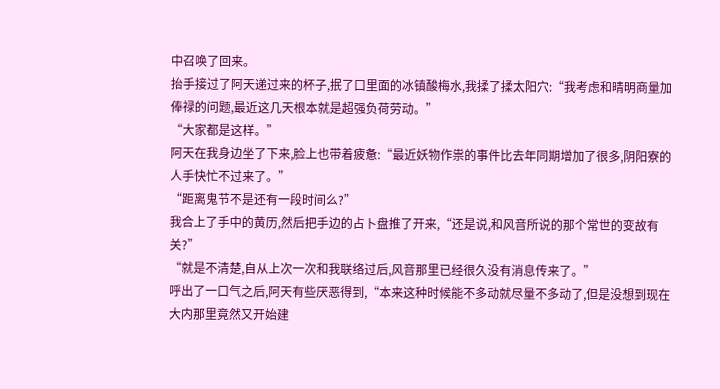中召唤了回来。
抬手接过了阿天递过来的杯子,抿了口里面的冰镇酸梅水,我揉了揉太阳穴:“我考虑和晴明商量加俸禄的问题,最近这几天根本就是超强负荷劳动。”
“大家都是这样。”
阿天在我身边坐了下来,脸上也带着疲惫:“最近妖物作祟的事件比去年同期增加了很多,阴阳寮的人手快忙不过来了。”
“距离鬼节不是还有一段时间么?”
我合上了手中的黄历,然后把手边的占卜盘推了开来,“还是说,和风音所说的那个常世的变故有关?”
“就是不清楚,自从上次一次和我联络过后,风音那里已经很久没有消息传来了。”
呼出了一口气之后,阿天有些厌恶得到,“本来这种时候能不多动就尽量不多动了,但是没想到现在大内那里竟然又开始建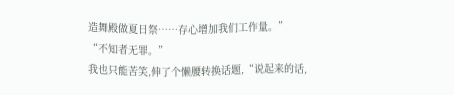造舞殿做夏日祭……存心增加我们工作量。”
“不知者无罪。”
我也只能苦笑,伸了个懒腰转换话题,“说起来的话,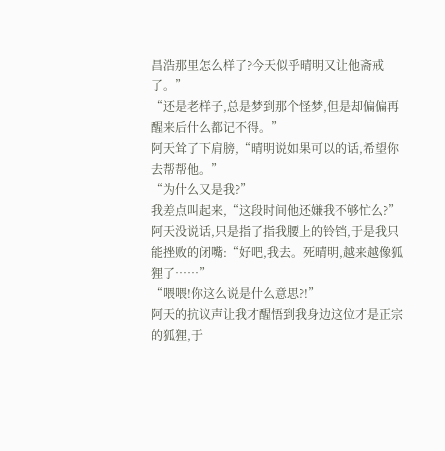昌浩那里怎么样了?今天似乎晴明又让他斋戒了。”
“还是老样子,总是梦到那个怪梦,但是却偏偏再醒来后什么都记不得。”
阿天耸了下肩膀,“晴明说如果可以的话,希望你去帮帮他。”
“为什么又是我?”
我差点叫起来,“这段时间他还嫌我不够忙么?”
阿天没说话,只是指了指我腰上的铃铛,于是我只能挫败的闭嘴:“好吧,我去。死晴明,越来越像狐狸了……”
“喂喂!你这么说是什么意思?!”
阿天的抗议声让我才醒悟到我身边这位才是正宗的狐狸,于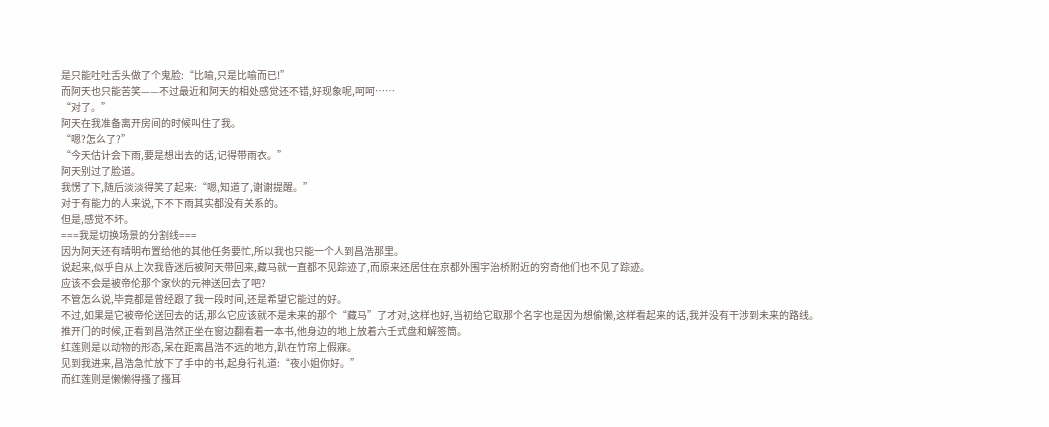是只能吐吐舌头做了个鬼脸:“比喻,只是比喻而已!”
而阿天也只能苦笑——不过最近和阿天的相处感觉还不错,好现象呢,呵呵……
“对了。”
阿天在我准备离开房间的时候叫住了我。
“嗯?怎么了?”
“今天估计会下雨,要是想出去的话,记得带雨衣。”
阿天别过了脸道。
我愣了下,随后淡淡得笑了起来:“嗯,知道了,谢谢提醒。”
对于有能力的人来说,下不下雨其实都没有关系的。
但是,感觉不坏。
===我是切换场景的分割线===
因为阿天还有晴明布置给他的其他任务要忙,所以我也只能一个人到昌浩那里。
说起来,似乎自从上次我昏迷后被阿天带回来,藏马就一直都不见踪迹了,而原来还居住在京都外围宇治桥附近的穷奇他们也不见了踪迹。
应该不会是被帝伦那个家伙的元神送回去了吧?
不管怎么说,毕竟都是曾经跟了我一段时间,还是希望它能过的好。
不过,如果是它被帝伦送回去的话,那么它应该就不是未来的那个“藏马”了才对,这样也好,当初给它取那个名字也是因为想偷懒,这样看起来的话,我并没有干涉到未来的路线。
推开门的时候,正看到昌浩然正坐在窗边翻看着一本书,他身边的地上放着六壬式盘和解签筒。
红莲则是以动物的形态,呆在距离昌浩不远的地方,趴在竹帘上假寐。
见到我进来,昌浩急忙放下了手中的书,起身行礼道:“夜小姐你好。”
而红莲则是懒懒得搔了搔耳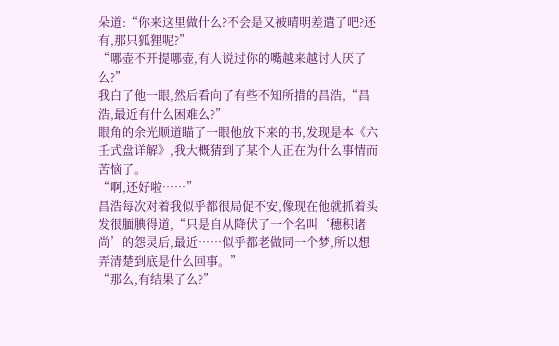朵道:“你来这里做什么?不会是又被晴明差遣了吧?还有,那只狐狸呢?”
“哪壶不开提哪壶,有人说过你的嘴越来越讨人厌了么?”
我白了他一眼,然后看向了有些不知所措的昌浩,“昌浩,最近有什么困难么?”
眼角的余光顺道瞄了一眼他放下来的书,发现是本《六壬式盘详解》,我大概猜到了某个人正在为什么事情而苦恼了。
“啊,还好啦……”
昌浩每次对着我似乎都很局促不安,像现在他就抓着头发很腼腆得道,“只是自从降伏了一个名叫‘穗积诸尚’的怨灵后,最近……似乎都老做同一个梦,所以想弄清楚到底是什么回事。”
“那么,有结果了么?”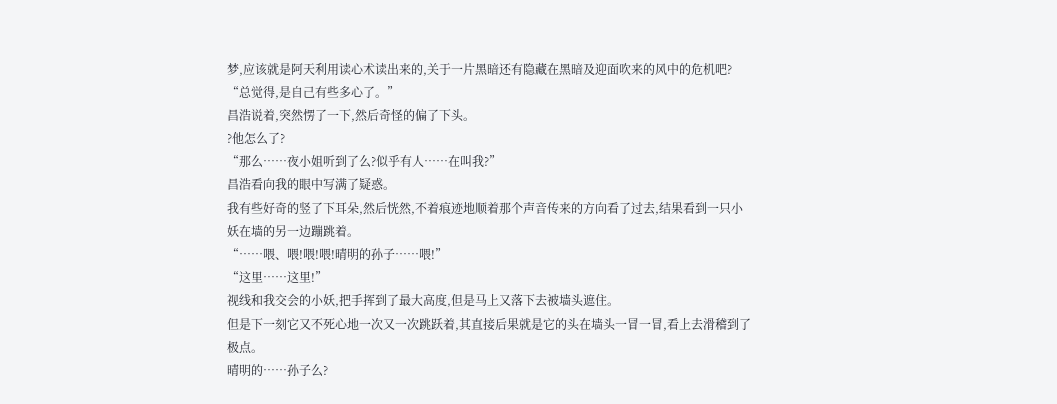梦,应该就是阿天利用读心术读出来的,关于一片黑暗还有隐藏在黑暗及迎面吹来的风中的危机吧?
“总觉得,是自己有些多心了。”
昌浩说着,突然愣了一下,然后奇怪的偏了下头。
?他怎么了?
“那么……夜小姐听到了么?似乎有人……在叫我?”
昌浩看向我的眼中写满了疑惑。
我有些好奇的竖了下耳朵,然后恍然,不着痕迹地顺着那个声音传来的方向看了过去,结果看到一只小妖在墙的另一边蹦跳着。
“……喂、喂!喂!喂!晴明的孙子……喂!”
“这里……这里!”
视线和我交会的小妖,把手挥到了最大高度,但是马上又落下去被墙头遮住。
但是下一刻它又不死心地一次又一次跳跃着,其直接后果就是它的头在墙头一冒一冒,看上去滑稽到了极点。
晴明的……孙子么?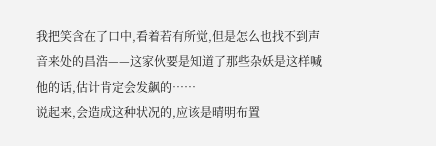我把笑含在了口中,看着若有所觉,但是怎么也找不到声音来处的昌浩——这家伙要是知道了那些杂妖是这样喊他的话,估计肯定会发飙的……
说起来,会造成这种状况的,应该是晴明布置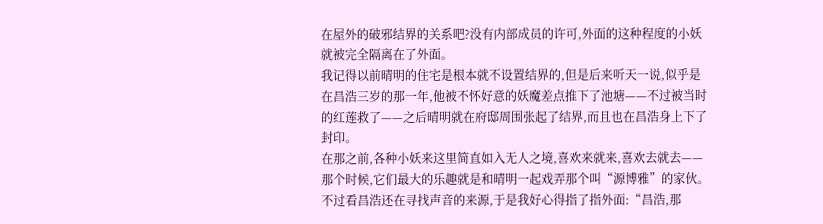在屋外的破邪结界的关系吧?没有内部成员的许可,外面的这种程度的小妖就被完全隔离在了外面。
我记得以前晴明的住宅是根本就不设置结界的,但是后来听天一说,似乎是在昌浩三岁的那一年,他被不怀好意的妖魔差点推下了池塘——不过被当时的红莲救了——之后晴明就在府邸周围张起了结界,而且也在昌浩身上下了封印。
在那之前,各种小妖来这里简直如入无人之境,喜欢来就来,喜欢去就去——那个时候,它们最大的乐趣就是和晴明一起戏弄那个叫“源博雅”的家伙。
不过看昌浩还在寻找声音的来源,于是我好心得指了指外面:“昌浩,那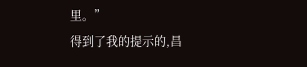里。”
得到了我的提示的,昌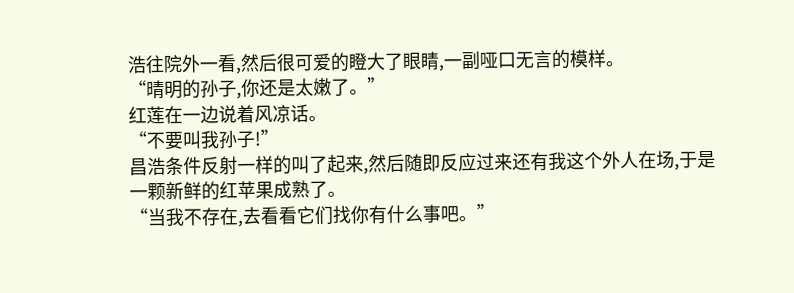浩往院外一看,然后很可爱的瞪大了眼睛,一副哑口无言的模样。
“晴明的孙子,你还是太嫩了。”
红莲在一边说着风凉话。
“不要叫我孙子!”
昌浩条件反射一样的叫了起来,然后随即反应过来还有我这个外人在场,于是一颗新鲜的红苹果成熟了。
“当我不存在,去看看它们找你有什么事吧。”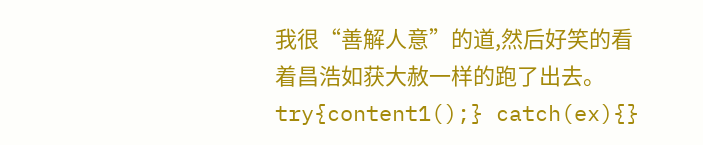我很“善解人意”的道,然后好笑的看着昌浩如获大赦一样的跑了出去。
try{content1();} catch(ex){}